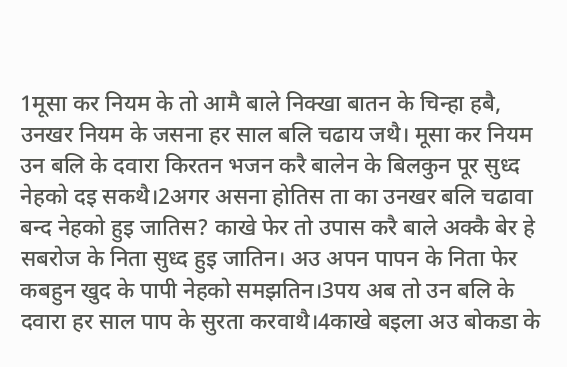1मूसा कर नियम के तो आमै बाले निक्खा बातन के चिन्हा हबै, उनखर नियम के जसना हर साल बलि चढाय जथै। मूसा कर नियम उन बलि के दवारा किरतन भजन करै बालेन के बिलकुन पूर सुध्द नेहको दइ सकथै।2अगर असना होतिस ता का उनखर बलि चढावा बन्द नेहको हुइ जातिस? काखे फेर तो उपास करै बाले अक्कै बेर हे सबरोज के निता सुध्द हुइ जातिन। अउ अपन पापन के निता फेर कबहुन खुद के पापी नेहको समझतिन।3पय अब तो उन बलि के दवारा हर साल पाप के सुरता करवाथै।4काखे बइला अउ बोकडा के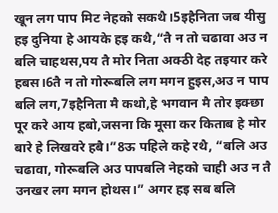खून लग पाप मिट नेहको सकथै।5इहैनिता जब यीसु हइ दुनिया हे आयके हइ कथै,“तै न तो चढावा अउ न बलि चाहथस,पय तै मोर निता अक्ठी देह तइयार करे हबस।6तै न तो गोरूबलि लग मगन हुइस,अउ न पाप बलि लग,7इहैनिता मै कथो,हे भगवान मै तोर इक्छा पूर करे आय हबो,जसना कि मूसा कर किताब हे मोर बारे हे लिखवरे हबै।”8ऊ पहिले कहे रथै, “बलि अउ चढावा, गोरूबलि अउ पापबलि नेहको चाही अउ न तै उनखर लग मगन होथस।” अगर हइ सब बलि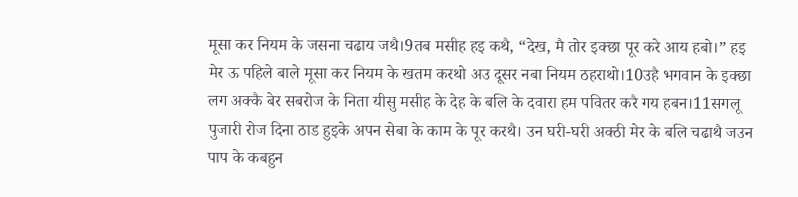मूसा कर नियम के जसना चढाय जथै।9तब मसीह हइ कथै, “देख, मै तोर इक्छा पूर करे आय हबो।” हइ मेर ऊ पहिले बाले मूसा कर नियम के खतम करथो अउ दूसर नबा नियम ठहराथो।10उहै भगवान के इक्छा लग अक्कै बेर सबरोज के निता यीसु मसीह के देह के बलि के दवारा हम पवितर करै गय हबन।11सगलू पुजारी रोज दिना ठाड हुइके अपन सेबा के काम के पूर करथै। उन घरी-घरी अक्ठी मेर के बलि चढाथै जउन पाप के कबहुन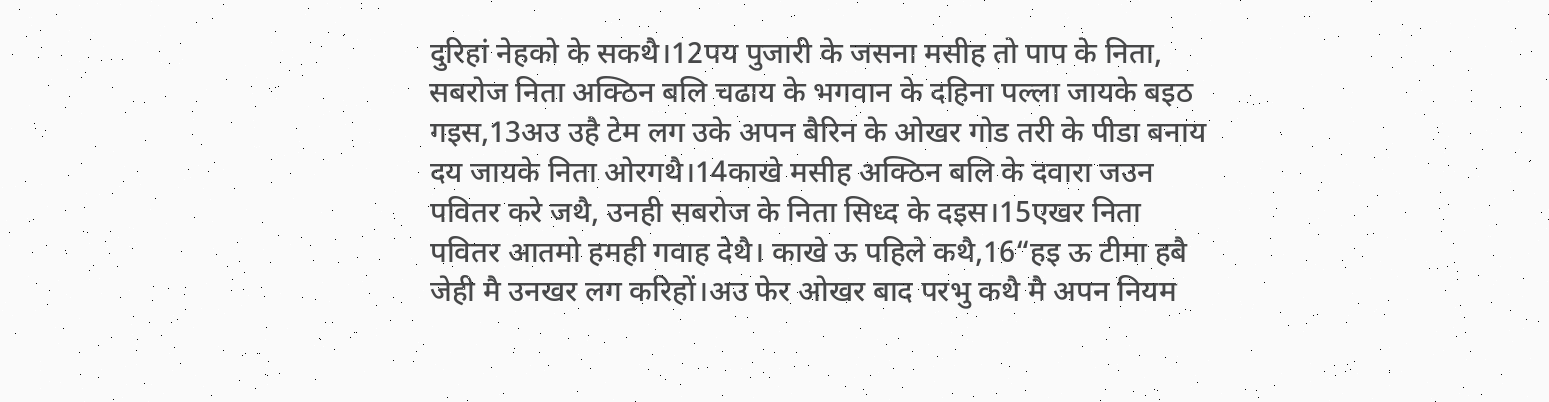दुरिहां नेहको के सकथै।12पय पुजारी के जसना मसीह तो पाप के निता, सबरोज निता अक्ठिन बलि चढाय के भगवान के दहिना पल्ला जायके बइठ गइस,13अउ उहै टेम लग उके अपन बैरिन के ओखर गोड तरी के पीडा बनाय दय जायके निता ओरगथै।14काखे मसीह अक्ठिन बलि के दवारा जउन पवितर करे जथै, उनही सबरोज के निता सिध्द के दइस।15एखर निता पवितर आतमो हमही गवाह देथै। काखे ऊ पहिले कथै,16“हइ ऊ टीमा हबै जेही मै उनखर लग करिहों।अउ फेर ओखर बाद परभु कथै मै अपन नियम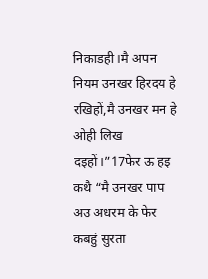निकाडही।मै अपन नियम उनखर हिरदय हे रखिहों,मै उनखर मन हे ओही लिख दइहों।”17फेर ऊ हइ कथै “मै उनखर पाप अउ अधरम के फेर कबहुं सुरता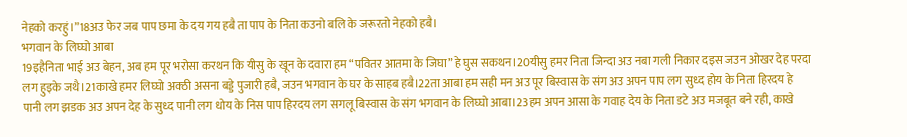नेहको करहुं।”18अउ फेर जब पाप छमा के दय गय हबै ता पाप के निता कउनो बलि के जरूरतो नेहको हबै।
भगवान के लिघ्घो आबा
19इहैनिता भाई अउ बेहन, अब हम पूर भरोसा करथन कि यीसु के खून के दवारा हम “पवितर आतमा के जिघा” हे घुस सकथन।20यीसु हमर निता जिन्दा अउ नबा गली निकार दइस जउन ओखर देह परदा लग हुइके जथै।21काखे हमर लिघ्घो अक्ठी असना बड्डे पुजारी हबै, जउन भगवान के घर के साहब हबै।22ता आबा हम सही मन अउ पूर बिस्वास के संग अउ अपन पाप लग सुध्द होय के निता हिरदय हे पानी लग झडक अउ अपन देह के सुध्द पानी लग धोय के निस पाप हिरदय लग सगलू बिस्वास के संग भगवान के लिघ्घो आबा।23हम अपन आसा के गवाह देय के निता डटे अउ मजबूत बने रही, काखे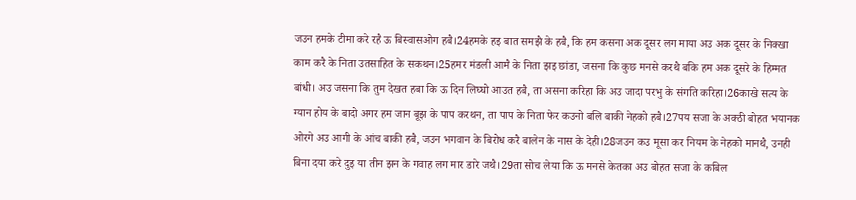जउन हमके टीमा करे रहै ऊ बिस्वासओग हबै।24हमके हइ बात समझै के हबै, कि हम कसना अक दूसर लग माया अउ अक दूसर के निक्खा काम करै के निता उतसाहित के सकथन।25हमर मंडली आमै के निता झइ छांडा, जसना कि कुछ मनसे करथै बकि हम अक दूसरे के हिम्मत बांधी। अउ जसना कि तुम देखत हबा कि ऊ दिन लिघ्घो आउत हबै, ता असना करिहा कि अउ जादा परभु के संगति करिहा।26काखे सत्य के ग्यान होय के बादो अगर हम जान बूझ के पाप करथन, ता पाप के निता फेर कउनो बलि बाकी नेहको हबै।27पय सजा के अक्ठी बोहत भयानक ओरगे अउ आगी के आंच बाकी हबै, जउन भगवान के बिरोध करै बालेन के नास के देही।28जउन कउ मूसा कर नियम के नेहको मानथै, उनही बिना दया करे दुइ या तीन झन के गवाह लग मार डारे जथै।29ता सोच लेया कि ऊ मनसे केतका अउ बोहत सजा के कबिल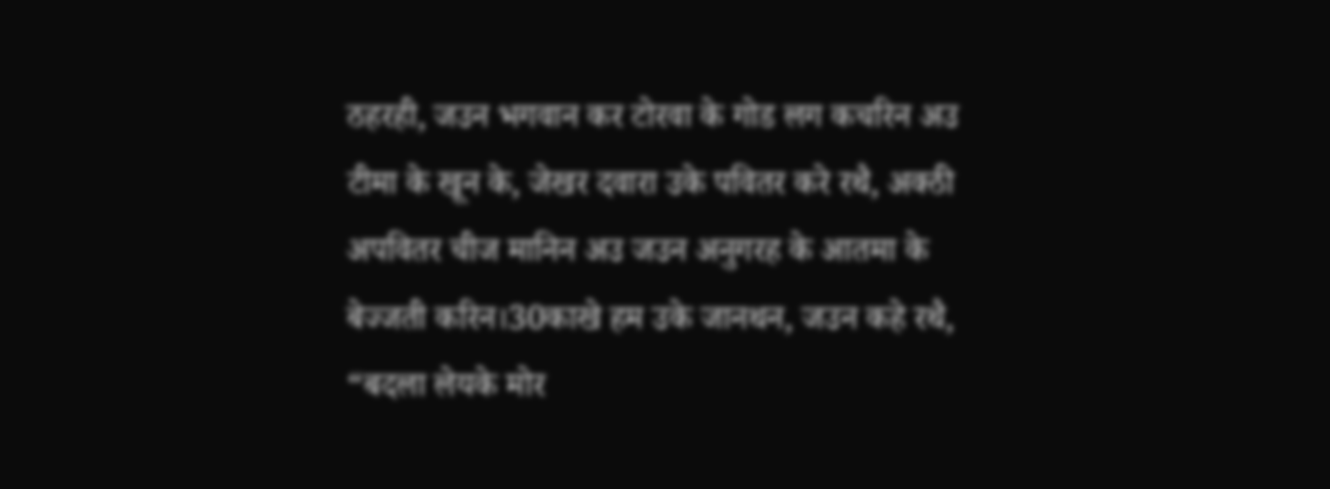ठहरही, जउन भगवान कर टोरवा के गोड लग कचरिन अउ टीमा के खून के, जेखर दवारा उके पवितर करे रथै, अक्ठी अपवितर चीज मानिन अउ जउन अनुगरह के आतमा के बेज्जती करिन।30काखे हम उके जानथन, जउन कहे रथै, “बदला लेयके मोर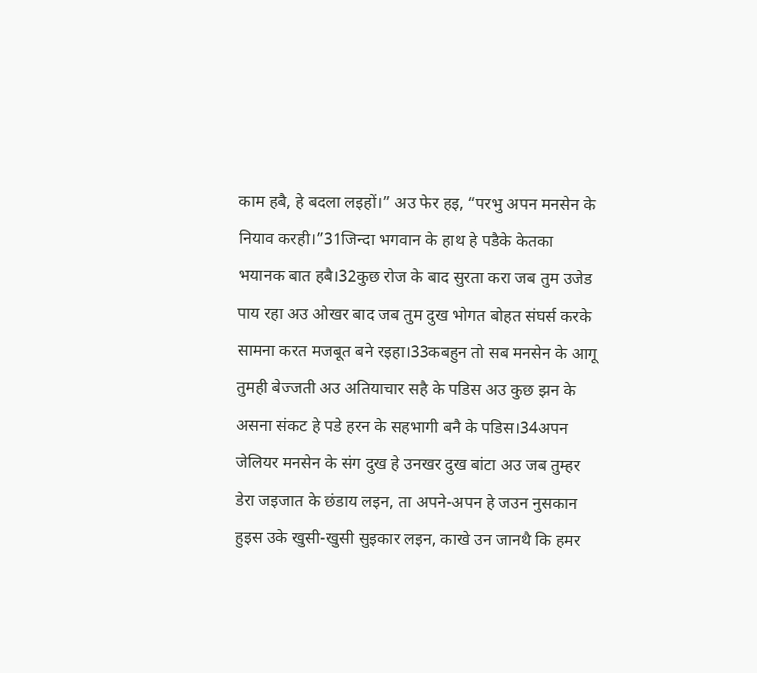काम हबै, हे बदला लइहों।” अउ फेर हइ, “परभु अपन मनसेन के नियाव करही।”31जिन्दा भगवान के हाथ हे पडैके केतका भयानक बात हबै।32कुछ रोज के बाद सुरता करा जब तुम उजेड पाय रहा अउ ओखर बाद जब तुम दुख भोगत बोहत संघर्स करके सामना करत मजबूत बने रइहा।33कबहुन तो सब मनसेन के आगू तुमही बेज्जती अउ अतियाचार सहै के पडिस अउ कुछ झन के असना संकट हे पडे हरन के सहभागी बनै के पडिस।34अपन जेलियर मनसेन के संग दुख हे उनखर दुख बांटा अउ जब तुम्हर डेरा जइजात के छंडाय लइन, ता अपने-अपन हे जउन नुसकान हुइस उके खुसी-खुसी सुइकार लइन, काखे उन जानथै कि हमर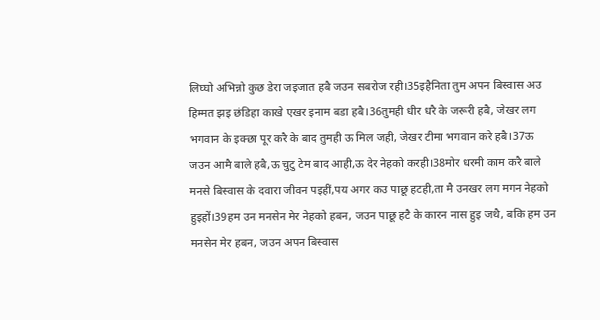लिघ्घो अभिन्नो कुछ डेरा जइजात हबै जउन सबरोज रही।35इहैनिता तुम अपन बिस्वास अउ हिम्मत झइ छंडिहा काखे एखर इनाम बडा हबै।36तुमही धीर धरै के जरूरी हबै, जेखर लग भगवान के इक्छा पूर करै के बाद तुमही ऊ मिल जही, जेखर टीमा भगवान करे हबै।37ऊ जउन आमै बाले हबै,ऊ चुटु टेम बाद आही,ऊ देर नेहको करही।38मोर धरमी काम करै बाले मनसे बिस्वास के दवारा जीवन पइहीं,पय अगर कउ पाछू हटही,ता मै उनखर लग मगन नेहको हुइहों।39हम उन मनसेन मेर नेहको हबन, जउन पाछू हटै के कारन नास हुइ जथै, बकि हम उन मनसेन मेर हबन, जउन अपन बिस्वास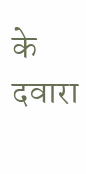के दवारा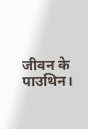जीवन के पाउथिन।